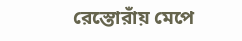রেস্তোরাঁয় মেপে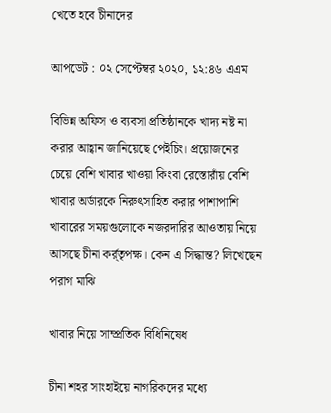খেতে হবে চীনাদের

আপডেট : ০২ সেপ্টেম্বর ২০২০, ১২:৪৬ এএম

বিভিন্ন অফিস ও ব্যবসা প্রতিষ্ঠানকে খাদ্য নষ্ট না করার আহ্বান জানিয়েছে পেইচিং। প্রয়োজনের চেয়ে বেশি খাবার খাওয়া কিংবা রেস্তোরাঁয় বেশি খাবার অর্ডারকে নিরুৎসাহিত করার পাশাপাশি খাবারের সময়গুলোকে নজরদারির আওতায় নিয়ে আসছে চীনা কর্র্তৃপক্ষ। কেন এ সিদ্ধান্ত? লিখেছেন পরাগ মাঝি

খাবার নিয়ে সাম্প্রতিক বিধিনিষেধ

চীনা শহর সাংহাইয়ে নাগরিকদের মধ্যে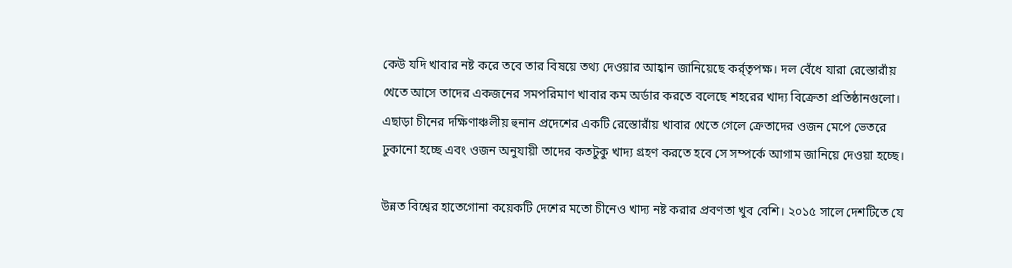কেউ যদি খাবার নষ্ট করে তবে তার বিষয়ে তথ্য দেওয়ার আহ্বান জানিয়েছে কর্র্তৃপক্ষ। দল বেঁধে যারা রেস্তোরাঁয় খেতে আসে তাদের একজনের সমপরিমাণ খাবার কম অর্ডার করতে বলেছে শহরের খাদ্য বিক্রেতা প্রতিষ্ঠানগুলো। এছাড়া চীনের দক্ষিণাঞ্চলীয় হুনান প্রদেশের একটি রেস্তোরাঁয় খাবার খেতে গেলে ক্রেতাদের ওজন মেপে ভেতরে ঢুকানো হচ্ছে এবং ওজন অনুযায়ী তাদের কতটুকু খাদ্য গ্রহণ করতে হবে সে সম্পর্কে আগাম জানিয়ে দেওয়া হচ্ছে।

উন্নত বিশ্বের হাতেগোনা কয়েকটি দেশের মতো চীনেও খাদ্য নষ্ট করার প্রবণতা খুব বেশি। ২০১৫ সালে দেশটিতে যে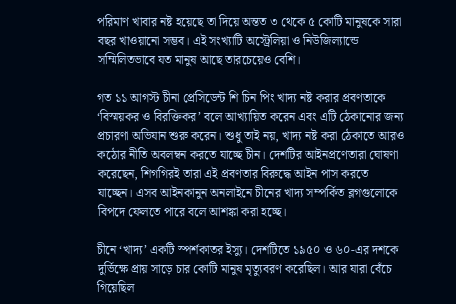পরিমাণ খাবার নষ্ট হয়েছে তা দিয়ে অন্তত ৩ থেকে ৫ কোটি মানুষকে সারা বছর খাওয়ানো সম্ভব। এই সংখ্যাটি অস্ট্রেলিয়া ও নিউজিল্যান্ডে সম্মিলিতভাবে যত মানুষ আছে তারচেয়েও বেশি।

গত ১১ আগস্ট চীনা প্রেসিডেন্ট শি চিন পিং খাদ্য নষ্ট করার প্রবণতাকে ‘বিস্ময়কর ও বিরক্তিকর’ বলে আখ্যায়িত করেন এবং এটি ঠেকানোর জন্য প্রচারণা অভিযান শুরু করেন। শুধু তাই নয়, খাদ্য নষ্ট করা ঠেকাতে আরও কঠোর নীতি অবলম্বন করতে যাচ্ছে চীন। দেশটির আইনপ্রণেতারা ঘোষণা করেছেন, শিগগিরই তারা এই প্রবণতার বিরুদ্ধে আইন পাস করতে যাচ্ছেন। এসব আইনকানুন অনলাইনে চীনের খাদ্য সম্পর্কিত ব্লগগুলোকে বিপদে ফেলতে পারে বলে আশঙ্কা করা হচ্ছে।

চীনে ‘খাদ্য’ একটি স্পর্শকাতর ইস্যু। দেশটিতে ১৯৫০ ও ৬০-এর দশকে দুর্ভিক্ষে প্রায় সাড়ে চার কোটি মানুষ মৃত্যুবরণ করেছিল। আর যারা বেঁচে গিয়েছিল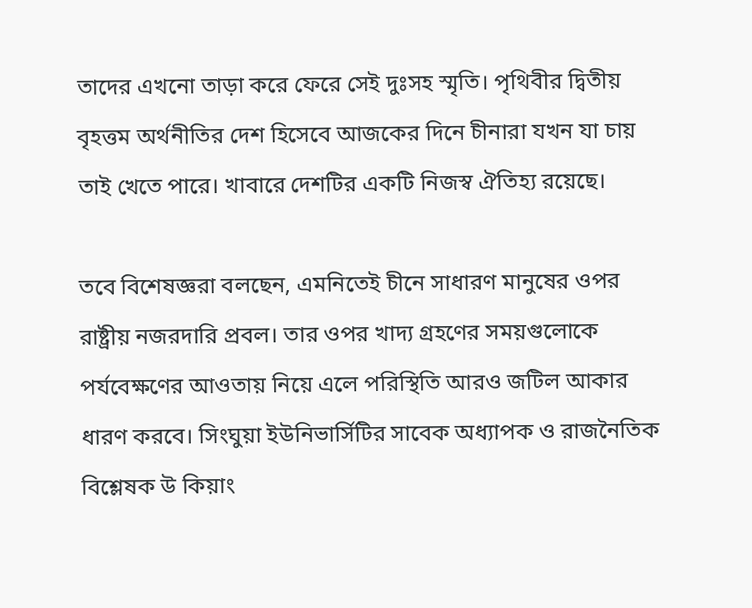তাদের এখনো তাড়া করে ফেরে সেই দুঃসহ স্মৃতি। পৃথিবীর দ্বিতীয় বৃহত্তম অর্থনীতির দেশ হিসেবে আজকের দিনে চীনারা যখন যা চায় তাই খেতে পারে। খাবারে দেশটির একটি নিজস্ব ঐতিহ্য রয়েছে।

তবে বিশেষজ্ঞরা বলছেন, এমনিতেই চীনে সাধারণ মানুষের ওপর রাষ্ট্রীয় নজরদারি প্রবল। তার ওপর খাদ্য গ্রহণের সময়গুলোকে পর্যবেক্ষণের আওতায় নিয়ে এলে পরিস্থিতি আরও জটিল আকার ধারণ করবে। সিংঘুয়া ইউনিভার্সিটির সাবেক অধ্যাপক ও রাজনৈতিক বিশ্লেষক উ কিয়াং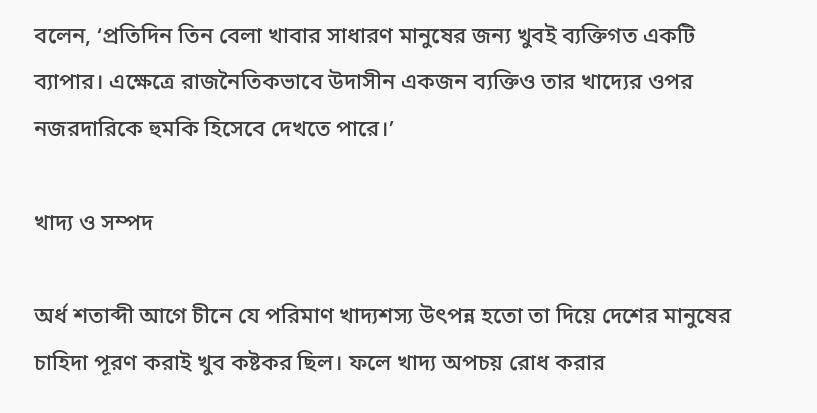বলেন, ‘প্রতিদিন তিন বেলা খাবার সাধারণ মানুষের জন্য খুবই ব্যক্তিগত একটি ব্যাপার। এক্ষেত্রে রাজনৈতিকভাবে উদাসীন একজন ব্যক্তিও তার খাদ্যের ওপর নজরদারিকে হুমকি হিসেবে দেখতে পারে।’

খাদ্য ও সম্পদ

অর্ধ শতাব্দী আগে চীনে যে পরিমাণ খাদ্যশস্য উৎপন্ন হতো তা দিয়ে দেশের মানুষের চাহিদা পূরণ করাই খুব কষ্টকর ছিল। ফলে খাদ্য অপচয় রোধ করার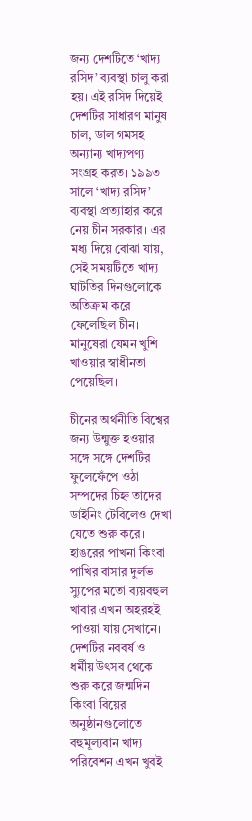জন্য দেশটিতে ‘খাদ্য রসিদ’ ব্যবস্থা চালু করা হয়। এই রসিদ দিয়েই দেশটির সাধারণ মানুষ চাল, ডাল গমসহ অন্যান্য খাদ্যপণ্য সংগ্রহ করত। ১৯৯৩ সালে ‘খাদ্য রসিদ’ ব্যবস্থা প্রত্যাহার করে নেয় চীন সরকার। এর মধ্য দিয়ে বোঝা যায়, সেই সময়টিতে খাদ্য ঘাটতির দিনগুলোকে অতিক্রম করে ফেলেছিল চীন। মানুষেরা যেমন খুশি খাওয়ার স্বাধীনতা পেয়েছিল।

চীনের অর্থনীতি বিশ্বের জন্য উন্মুক্ত হওয়ার সঙ্গে সঙ্গে দেশটির ফুলেফেঁপে ওঠা সম্পদের চিহ্ন তাদের ডাইনিং টেবিলেও দেখা যেতে শুরু করে। হাঙরের পাখনা কিংবা পাখির বাসার দুর্লভ স্যুপের মতো ব্যয়বহুল খাবার এখন অহরহই পাওয়া যায় সেখানে। দেশটির নববর্ষ ও ধর্মীয় উৎসব থেকে শুরু করে জন্মদিন কিংবা বিয়ের অনুষ্ঠানগুলোতে বহুমূল্যবান খাদ্য পরিবেশন এখন খুবই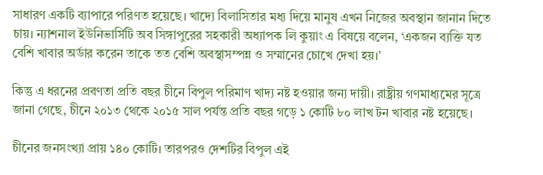সাধারণ একটি ব্যাপারে পরিণত হয়েছে। খাদ্যে বিলাসিতার মধ্য দিয়ে মানুষ এখন নিজের অবস্থান জানান দিতে চায়। ন্যাশনাল ইউনিভার্সিটি অব সিঙ্গাপুরের সহকারী অধ্যাপক লি কুয়াং এ বিষয়ে বলেন, ‘একজন ব্যক্তি যত বেশি খাবার অর্ডার করেন তাকে তত বেশি অবস্থাসম্পন্ন ও সম্মানের চোখে দেখা হয়।’

কিন্তু এ ধরনের প্রবণতা প্রতি বছর চীনে বিপুল পরিমাণ খাদ্য নষ্ট হওয়ার জন্য দায়ী। রাষ্ট্রীয় গণমাধ্যমের সূত্রে জানা গেছে, চীনে ২০১৩ থেকে ২০১৫ সাল পর্যন্ত প্রতি বছর গড়ে ১ কোটি ৮০ লাখ টন খাবার নষ্ট হয়েছে।

চীনের জনসংখ্যা প্রায় ১৪০ কোটি। তারপরও দেশটির বিপুল এই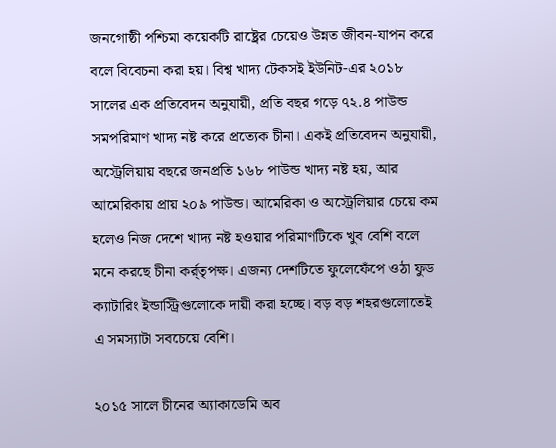জনগোষ্ঠী পশ্চিমা কয়েকটি রাষ্ট্রের চেয়েও উন্নত জীবন-যাপন করে বলে বিবেচনা করা হয়। বিশ্ব খাদ্য টেকসই ইউনিট-এর ২০১৮ সালের এক প্রতিবেদন অনুযায়ী, প্রতি বছর গড়ে ৭২.৪ পাউন্ড সমপরিমাণ খাদ্য নষ্ট করে প্রত্যেক চীনা। একই প্রতিবেদন অনুযায়ী, অস্ট্রেলিয়ায় বছরে জনপ্রতি ১৬৮ পাউন্ড খাদ্য নষ্ট হয়, আর আমেরিকায় প্রায় ২০৯ পাউন্ড। আমেরিকা ও অস্ট্রেলিয়ার চেয়ে কম হলেও নিজ দেশে খাদ্য নষ্ট হওয়ার পরিমাণটিকে খুব বেশি বলে মনে করছে চীনা কর্র্তৃপক্ষ। এজন্য দেশটিতে ফুলেফেঁপে ওঠা ফুড ক্যাটারিং ইন্ডাস্ট্রিগুলোকে দায়ী করা হচ্ছে। বড় বড় শহরগুলোতেই এ সমস্যাটা সবচেয়ে বেশি।

২০১৫ সালে চীনের অ্যাকাডেমি অব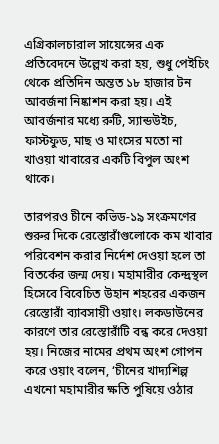এগ্রিকালচারাল সায়েন্সের এক প্রতিবেদনে উল্লেখ করা হয়, শুধু পেইচিং থেকে প্রতিদিন অন্তত ১৮ হাজার টন আবর্জনা নিষ্কাশন করা হয়। এই আবর্জনার মধ্যে রুটি, স্যান্ডউইচ, ফাস্টফুড, মাছ ও মাংসের মতো না খাওয়া খাবারের একটি বিপুল অংশ থাকে।

তারপরও চীনে কভিড-১৯ সংক্রমণের শুরুর দিকে রেস্তোরাঁগুলোকে কম খাবার পরিবেশন করার নির্দেশ দেওয়া হলে তা বিতর্কের জন্ম দেয়। মহামারীর কেন্দ্রস্থল হিসেবে বিবেচিত উহান শহরের একজন রেস্তোরাঁ ব্যাবসায়ী ওয়াং। লকডাউনের কারণে তার রেস্তোরাঁটি বন্ধ করে দেওয়া হয়। নিজের নামের প্রথম অংশ গোপন করে ওয়াং বলেন, ‘চীনের খাদ্যশিল্প এখনো মহামারীর ক্ষতি পুষিয়ে ওঠার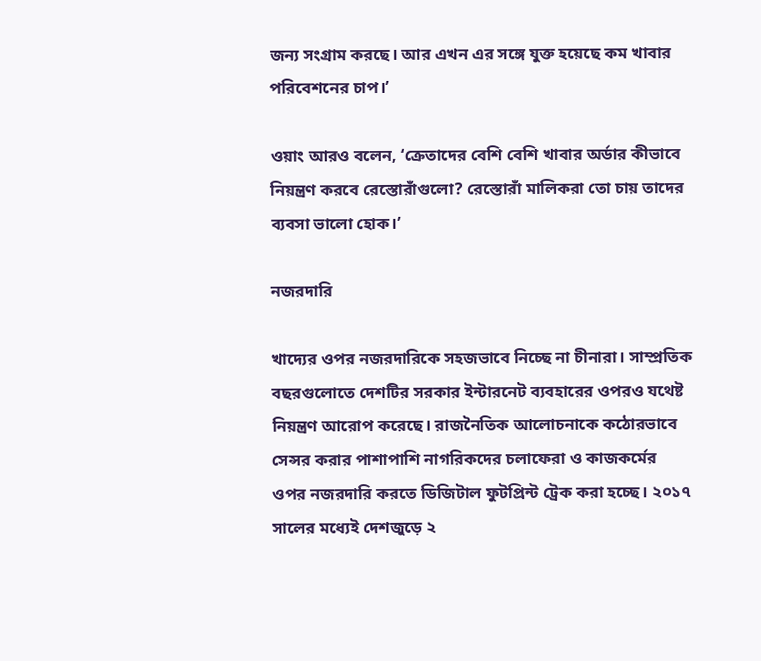জন্য সংগ্রাম করছে। আর এখন এর সঙ্গে যুক্ত হয়েছে কম খাবার পরিবেশনের চাপ।’

ওয়াং আরও বলেন, ‘ক্রেতাদের বেশি বেশি খাবার অর্ডার কীভাবে নিয়ন্ত্রণ করবে রেস্তোরাঁগুলো? রেস্তোরাঁ মালিকরা তো চায় তাদের ব্যবসা ভালো হোক।’

নজরদারি

খাদ্যের ওপর নজরদারিকে সহজভাবে নিচ্ছে না চীনারা। সাম্প্রতিক বছরগুলোতে দেশটির সরকার ইন্টারনেট ব্যবহারের ওপরও যথেষ্ট নিয়ন্ত্রণ আরোপ করেছে। রাজনৈতিক আলোচনাকে কঠোরভাবে সেন্সর করার পাশাপাশি নাগরিকদের চলাফেরা ও কাজকর্মের ওপর নজরদারি করতে ডিজিটাল ফুটপ্রিন্ট ট্রেক করা হচ্ছে। ২০১৭ সালের মধ্যেই দেশজুড়ে ২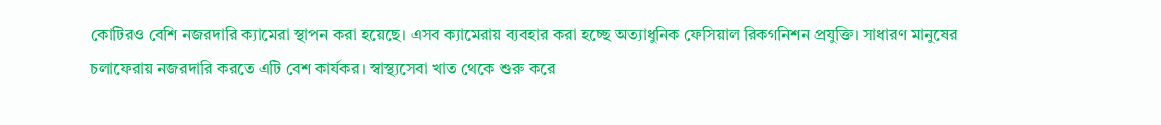কোটিরও বেশি নজরদারি ক্যামেরা স্থাপন করা হয়েছে। এসব ক্যামেরায় ব্যবহার করা হচ্ছে অত্যাধুনিক ফেসিয়াল রিকগনিশন প্রযুক্তি। সাধারণ মানুষের চলাফেরায় নজরদারি করতে এটি বেশ কার্যকর। স্বাস্থ্যসেবা খাত থেকে শুরু করে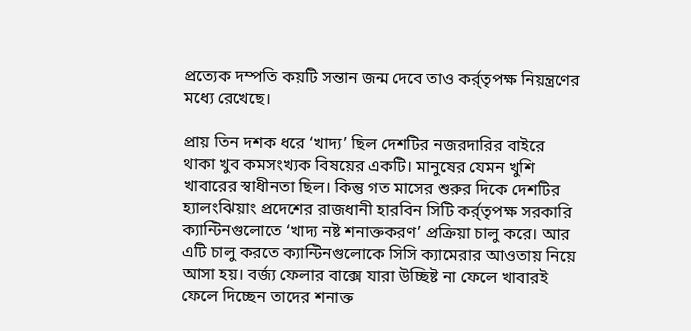প্রত্যেক দম্পতি কয়টি সন্তান জন্ম দেবে তাও কর্র্তৃপক্ষ নিয়ন্ত্রণের মধ্যে রেখেছে।

প্রায় তিন দশক ধরে ‘খাদ্য’ ছিল দেশটির নজরদারির বাইরে থাকা খুব কমসংখ্যক বিষয়ের একটি। মানুষের যেমন খুশি খাবারের স্বাধীনতা ছিল। কিন্তু গত মাসের শুরুর দিকে দেশটির হ্যালংঝিয়াং প্রদেশের রাজধানী হারবিন সিটি কর্র্তৃপক্ষ সরকারি ক্যান্টিনগুলোতে ‘খাদ্য নষ্ট শনাক্তকরণ’ প্রক্রিয়া চালু করে। আর এটি চালু করতে ক্যান্টিনগুলোকে সিসি ক্যামেরার আওতায় নিয়ে আসা হয়। বর্জ্য ফেলার বাক্সে যারা উচ্ছিষ্ট না ফেলে খাবারই ফেলে দিচ্ছেন তাদের শনাক্ত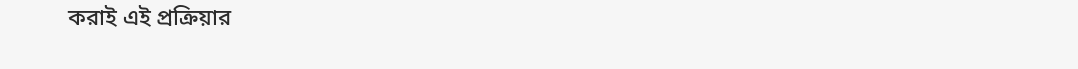করাই এই প্রক্রিয়ার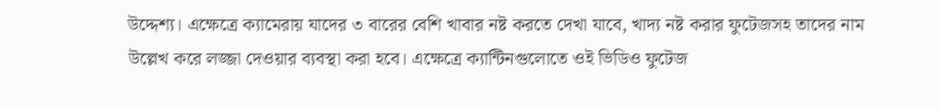উদ্দেশ্য। এক্ষেত্রে ক্যামেরায় যাদের ৩ বারের বেশি খাবার নষ্ট করতে দেখা যাবে, খাদ্য নষ্ট করার ফুটেজসহ তাদের নাম উল্লেখ করে লজ্জা দেওয়ার ব্যবস্থা করা হবে। এক্ষেত্রে ক্যান্টিনগুলোতে ওই ভিডিও ফুটেজ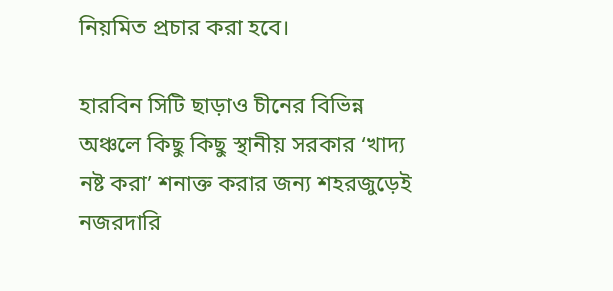নিয়মিত প্রচার করা হবে।

হারবিন সিটি ছাড়াও চীনের বিভিন্ন অঞ্চলে কিছু কিছু স্থানীয় সরকার ‘খাদ্য নষ্ট করা’ শনাক্ত করার জন্য শহরজুড়েই নজরদারি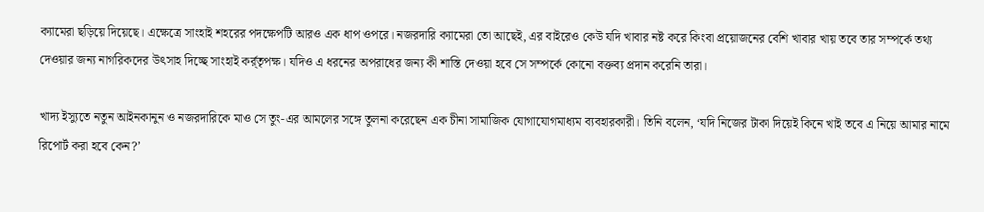ক্যামেরা ছড়িয়ে দিয়েছে। এক্ষেত্রে সাংহাই শহরের পদক্ষেপটি আরও এক ধাপ ওপরে। নজরদারি ক্যামেরা তো আছেই, এর বাইরেও কেউ যদি খাবার নষ্ট করে কিংবা প্রয়োজনের বেশি খাবার খায় তবে তার সম্পর্কে তথ্য দেওয়ার জন্য নাগরিকদের উৎসাহ দিচ্ছে সাংহাই কর্র্তৃপক্ষ। যদিও এ ধরনের অপরাধের জন্য কী শাস্তি দেওয়া হবে সে সম্পর্কে কোনো বক্তব্য প্রদান করেনি তারা।

খাদ্য ইস্যুতে নতুন আইনকানুন ও নজরদারিকে মাও সে তুং-এর আমলের সঙ্গে তুলনা করেছেন এক চীনা সামাজিক যোগাযোগমাধ্যম ব্যবহারকারী। তিনি বলেন, ‘যদি নিজের টাকা দিয়েই কিনে খাই তবে এ নিয়ে আমার নামে রিপোর্ট করা হবে কেন?’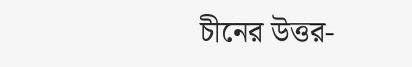চীনের উত্তর-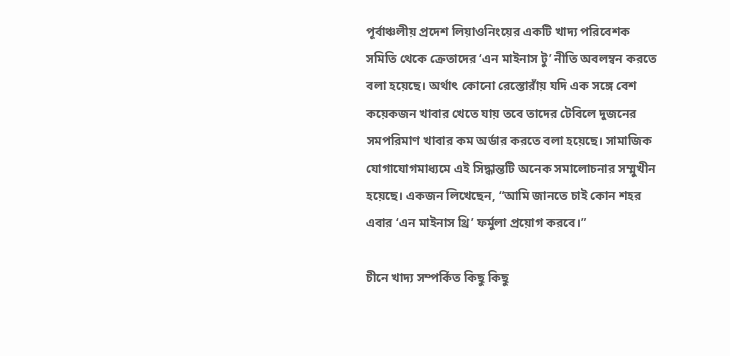পূর্বাঞ্চলীয় প্রদেশ লিয়াওনিংয়ের একটি খাদ্য পরিবেশক সমিতি থেকে ক্রেতাদের ‘এন মাইনাস টু’ নীতি অবলম্বন করতে বলা হয়েছে। অর্থাৎ কোনো রেস্তোরাঁয় যদি এক সঙ্গে বেশ কয়েকজন খাবার খেতে যায় তবে তাদের টেবিলে দুজনের সমপরিমাণ খাবার কম অর্ডার করতে বলা হয়েছে। সামাজিক যোগাযোগমাধ্যমে এই সিদ্ধান্তটি অনেক সমালোচনার সম্মুখীন হয়েছে। একজন লিখেছেন, “আমি জানতে চাই কোন শহর এবার ‘এন মাইনাস থ্রি’ ফর্মুলা প্রয়োগ করবে।”

চীনে খাদ্য সম্পর্কিত কিছু কিছু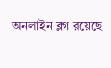অনলাইন ব্লগ রয়েছে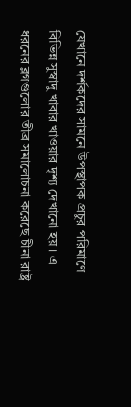যেখানে দর্শকদের সামনে উপস্থাপক প্রচুর পরিমাণে বিভিন্ন সুস্বাদু খাবার খাওয়ার দৃশ্য দেখানো হয়। এ ধরনের ব্লগগুলোর তীব্র সমালোচনা করেছে চীনা রাষ্ট্র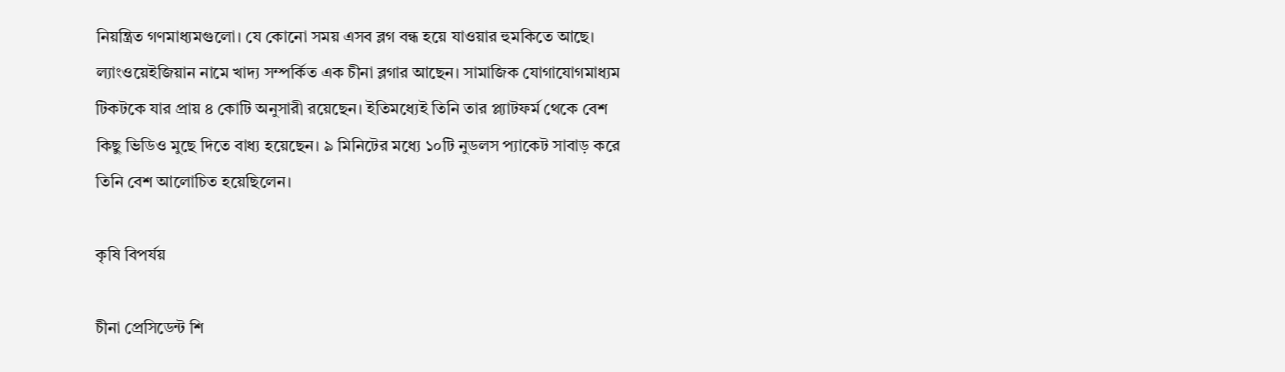নিয়ন্ত্রিত গণমাধ্যমগুলো। যে কোনো সময় এসব ব্লগ বন্ধ হয়ে যাওয়ার হুমকিতে আছে। ল্যাংওয়েইজিয়ান নামে খাদ্য সম্পর্কিত এক চীনা ব্লগার আছেন। সামাজিক যোগাযোগমাধ্যম টিকটকে যার প্রায় ৪ কোটি অনুসারী রয়েছেন। ইতিমধ্যেই তিনি তার প্ল্যাটফর্ম থেকে বেশ কিছু ভিডিও মুছে দিতে বাধ্য হয়েছেন। ৯ মিনিটের মধ্যে ১০টি নুডলস প্যাকেট সাবাড় করে তিনি বেশ আলোচিত হয়েছিলেন।

কৃষি বিপর্যয়

চীনা প্রেসিডেন্ট শি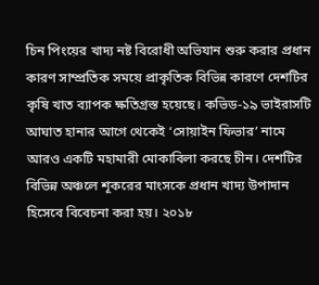চিন পিংয়ের খাদ্য নষ্ট বিরোধী অভিযান শুরু করার প্রধান কারণ সাম্প্রতিক সময়ে প্রাকৃতিক বিভিন্ন কারণে দেশটির কৃষি খাত ব্যাপক ক্ষতিগ্রস্ত হয়েছে। কভিড-১৯ ভাইরাসটি আঘাত হানার আগে থেকেই ‘সোয়াইন ফিভার’ নামে আরও একটি মহামারী মোকাবিলা করছে চীন। দেশটির বিভিন্ন অঞ্চলে শূকরের মাংসকে প্রধান খাদ্য উপাদান হিসেবে বিবেচনা করা হয়। ২০১৮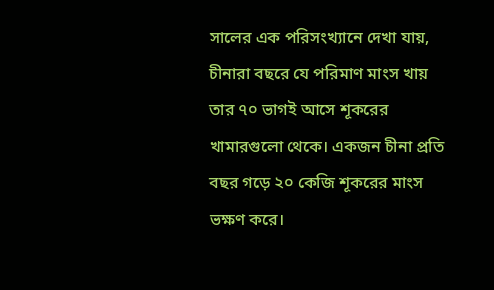সালের এক পরিসংখ্যানে দেখা যায়, চীনারা বছরে যে পরিমাণ মাংস খায় তার ৭০ ভাগই আসে শূকরের খামারগুলো থেকে। একজন চীনা প্রতি বছর গড়ে ২০ কেজি শূকরের মাংস ভক্ষণ করে।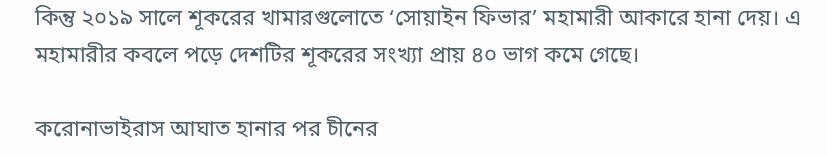কিন্তু ২০১৯ সালে শূকরের খামারগুলোতে ‘সোয়াইন ফিভার’ মহামারী আকারে হানা দেয়। এ মহামারীর কবলে পড়ে দেশটির শূকরের সংখ্যা প্রায় ৪০ ভাগ কমে গেছে।

করোনাভাইরাস আঘাত হানার পর চীনের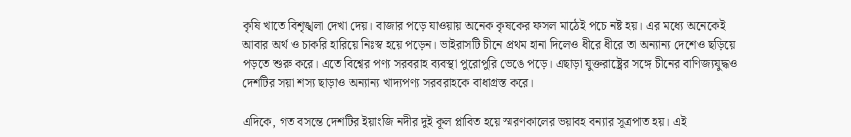কৃষি খাতে বিশৃঙ্খলা দেখা দেয়। বাজার পড়ে যাওয়ায় অনেক কৃষকের ফসল মাঠেই পচে নষ্ট হয়। এর মধ্যে অনেকেই আবার অর্থ ও চাকরি হারিয়ে নিঃস্ব হয়ে পড়েন। ভাইরাসটি চীনে প্রথম হানা দিলেও ধীরে ধীরে তা অন্যান্য দেশেও ছড়িয়ে পড়তে শুরু করে। এতে বিশ্বের পণ্য সরবরাহ ব্যবস্থা পুরোপুরি ভেঙে পড়ে। এছাড়া যুক্তরাষ্ট্রের সঙ্গে চীনের বাণিজ্যযুদ্ধও দেশটির সয়া শস্য ছাড়াও অন্যান্য খাদ্যপণ্য সরবরাহকে বাধাগ্রস্ত করে।

এদিকে, গত বসন্তে দেশটির ইয়াংজি নদীর দুই কূল প্লাবিত হয়ে স্মরণকালের ভয়াবহ বন্যার সূত্রপাত হয়। এই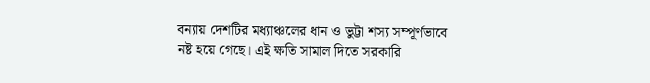বন্যায় দেশটির মধ্যাঞ্চলের ধান ও ভুট্টা শস্য সম্পূর্ণভাবে নষ্ট হয়ে গেছে। এই ক্ষতি সামাল দিতে সরকারি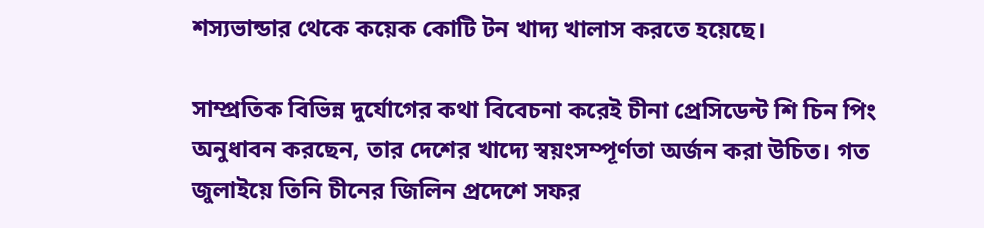শস্যভান্ডার থেকে কয়েক কোটি টন খাদ্য খালাস করতে হয়েছে।

সাম্প্রতিক বিভিন্ন দুর্যোগের কথা বিবেচনা করেই চীনা প্রেসিডেন্ট শি চিন পিং অনুধাবন করছেন, তার দেশের খাদ্যে স্বয়ংসম্পূর্ণতা অর্জন করা উচিত। গত জুলাইয়ে তিনি চীনের জিলিন প্রদেশে সফর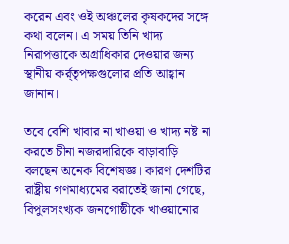করেন এবং ওই অঞ্চলের কৃষকদের সঙ্গে কথা বলেন। এ সময় তিনি খাদ্য নিরাপত্তাকে অগ্রাধিকার দেওয়ার জন্য স্থানীয় কর্র্তৃপক্ষগুলোর প্রতি আহ্বান জানান।

তবে বেশি খাবার না খাওয়া ও খাদ্য নষ্ট না করতে চীনা নজরদারিকে বাড়াবাড়ি বলছেন অনেক বিশেষজ্ঞ। কারণ দেশটির রাষ্ট্রীয় গণমাধ্যমের বরাতেই জানা গেছে, বিপুলসংখ্যক জনগোষ্ঠীকে খাওয়ানোর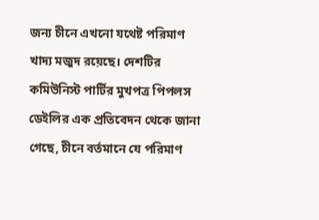জন্য চীনে এখনো যথেষ্ট পরিমাণ খাদ্য মজুদ রয়েছে। দেশটির কমিউনিস্ট পার্টির মুখপত্র পিপলস ডেইলির এক প্রতিবেদন থেকে জানা গেছে, চীনে বর্তমানে যে পরিমাণ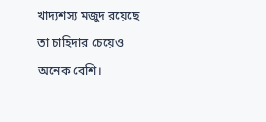খাদ্যশস্য মজুদ রয়েছে তা চাহিদার চেয়েও অনেক বেশি।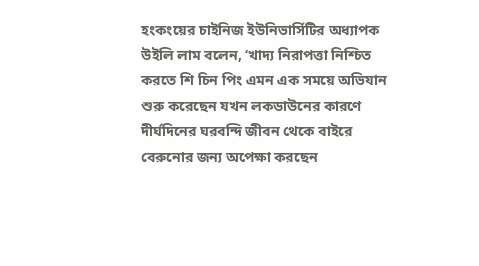হংকংয়ের চাইনিজ ইউনিভার্সিটির অধ্যাপক উইলি লাম বলেন, ‘খাদ্য নিরাপত্তা নিশ্চিত করতে শি চিন পিং এমন এক সময়ে অভিযান শুরু করেছেন যখন লকডাউনের কারণে দীর্ঘদিনের ঘরবন্দি জীবন থেকে বাইরে বেরুনোর জন্য অপেক্ষা করছেন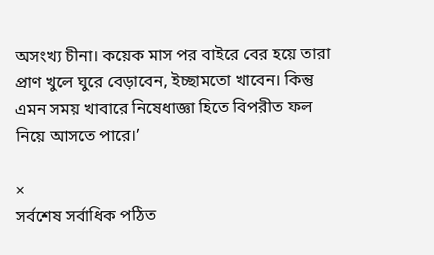অসংখ্য চীনা। কয়েক মাস পর বাইরে বের হয়ে তারা প্রাণ খুলে ঘুরে বেড়াবেন, ইচ্ছামতো খাবেন। কিন্তু এমন সময় খাবারে নিষেধাজ্ঞা হিতে বিপরীত ফল নিয়ে আসতে পারে।’

×
সর্বশেষ সর্বাধিক পঠিত